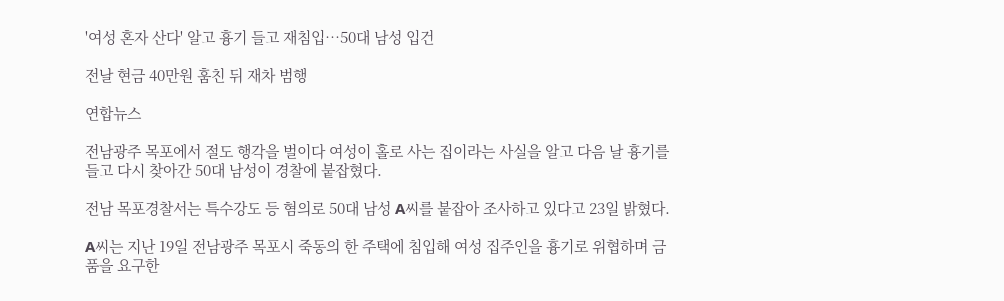'여성 혼자 산다' 알고 흉기 들고 재침입…50대 남성 입건

전날 현금 40만원 훔친 뒤 재차 범행

연합뉴스

전남광주 목포에서 절도 행각을 벌이다 여성이 홀로 사는 집이라는 사실을 알고 다음 날 흉기를 들고 다시 찾아간 50대 남성이 경찰에 붙잡혔다.

전남 목포경찰서는 특수강도 등 혐의로 50대 남성 A씨를 붙잡아 조사하고 있다고 23일 밝혔다.

A씨는 지난 19일 전남광주 목포시 죽동의 한 주택에 침입해 여성 집주인을 흉기로 위협하며 금품을 요구한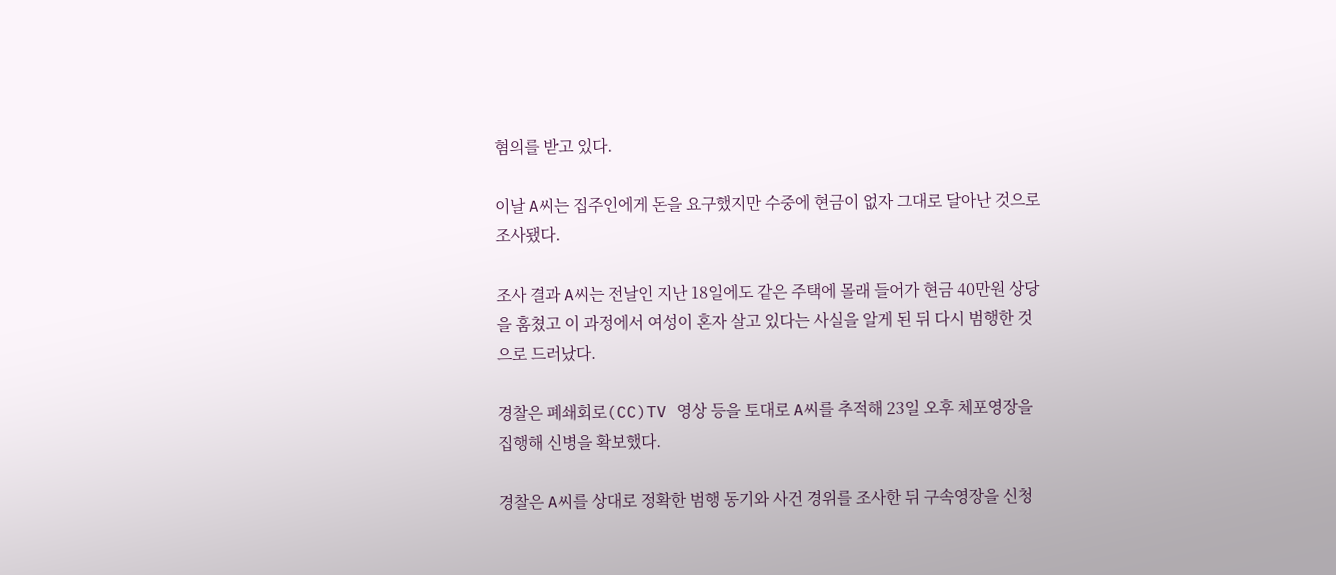혐의를 받고 있다.

이날 A씨는 집주인에게 돈을 요구했지만 수중에 현금이 없자 그대로 달아난 것으로 조사됐다.

조사 결과 A씨는 전날인 지난 18일에도 같은 주택에 몰래 들어가 현금 40만원 상당을 훔쳤고 이 과정에서 여성이 혼자 살고 있다는 사실을 알게 된 뒤 다시 범행한 것으로 드러났다.

경찰은 폐쇄회로(CC)TV 영상 등을 토대로 A씨를 추적해 23일 오후 체포영장을 집행해 신병을 확보했다.

경찰은 A씨를 상대로 정확한 범행 동기와 사건 경위를 조사한 뒤 구속영장을 신청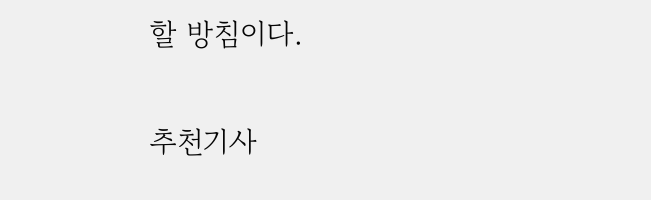할 방침이다.

추천기사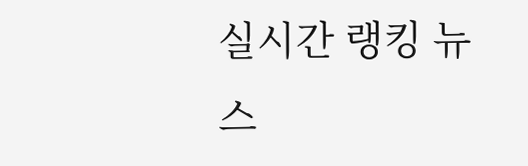실시간 랭킹 뉴스